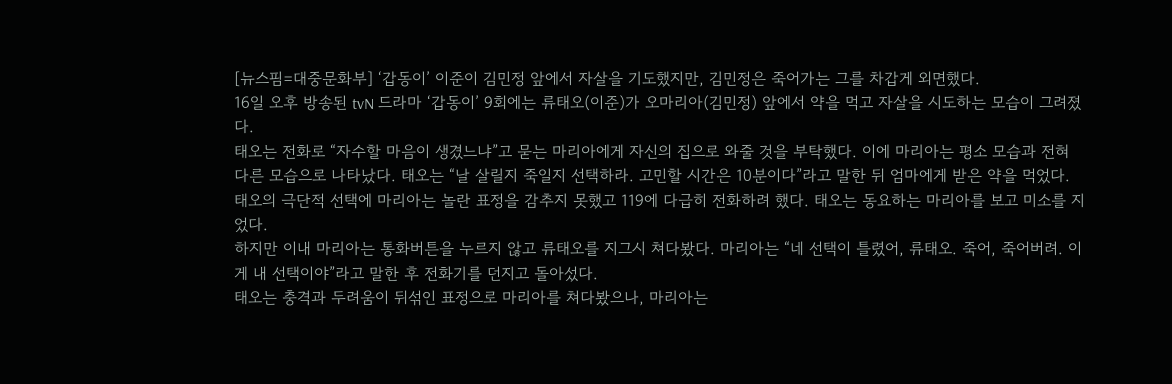[뉴스핌=대중문화부] ‘갑동이’ 이준이 김민정 앞에서 자살을 기도했지만, 김민정은 죽어가는 그를 차갑게 외면했다.
16일 오후 방송된 tvN 드라마 ‘갑동이’ 9회에는 류태오(이준)가 오마리아(김민정) 앞에서 약을 먹고 자살을 시도하는 모습이 그려졌다.
태오는 전화로 “자수할 마음이 생겼느냐”고 묻는 마리아에게 자신의 집으로 와줄 것을 부탁했다. 이에 마리아는 평소 모습과 전혀 다른 모습으로 나타났다. 태오는 “날 살릴지 죽일지 선택하라. 고민할 시간은 10분이다”라고 말한 뒤 엄마에게 받은 약을 먹었다.
태오의 극단적 선택에 마리아는 놀란 표정을 감추지 못했고 119에 다급히 전화하려 했다. 태오는 동요하는 마리아를 보고 미소를 지었다.
하지만 이내 마리아는 통화버튼을 누르지 않고 류태오를 지그시 쳐다봤다. 마리아는 “네 선택이 틀렸어, 류태오. 죽어, 죽어버려. 이게 내 선택이야”라고 말한 후 전화기를 던지고 돌아섰다.
태오는 충격과 두려움이 뒤섞인 표정으로 마리아를 쳐다봤으나, 마리아는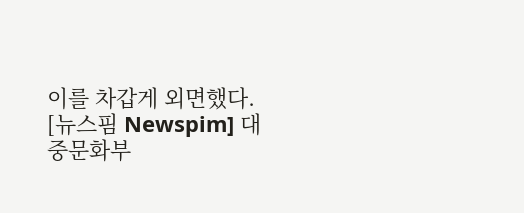이를 차갑게 외면했다.
[뉴스핌 Newspim] 대중문화부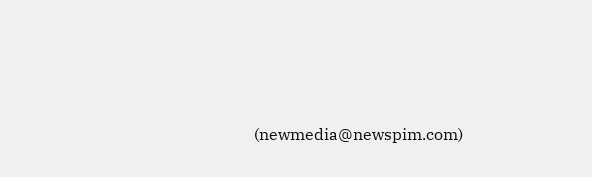(newmedia@newspim.com)